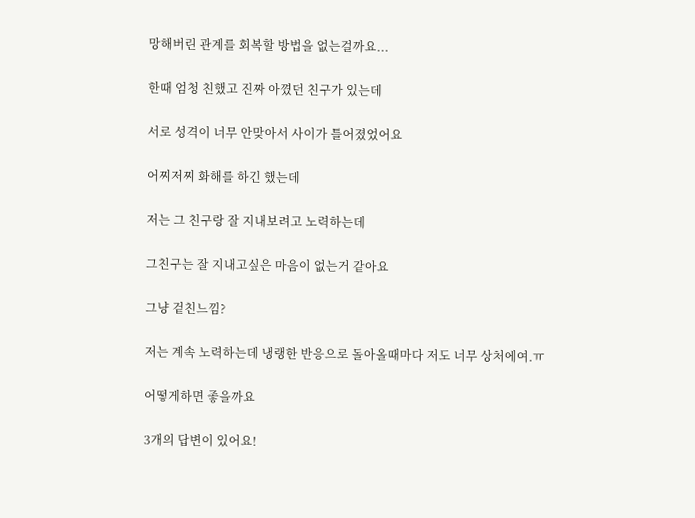망해버린 관계를 회복할 방법을 없는걸까요...

한때 엄청 친했고 진짜 아꼈던 친구가 있는데

서로 성격이 너무 안맞아서 사이가 틀어졌었어요

어찌저찌 화해를 하긴 했는데

저는 그 친구랑 잘 지내보려고 노력하는데

그친구는 잘 지내고싶은 마음이 없는거 같아요

그냥 겉친느낌?

저는 계속 노력하는데 냉랭한 반응으로 돌아올때마다 저도 너무 상처에여.ㅠ

어떻게하면 좋을까요

3개의 답변이 있어요!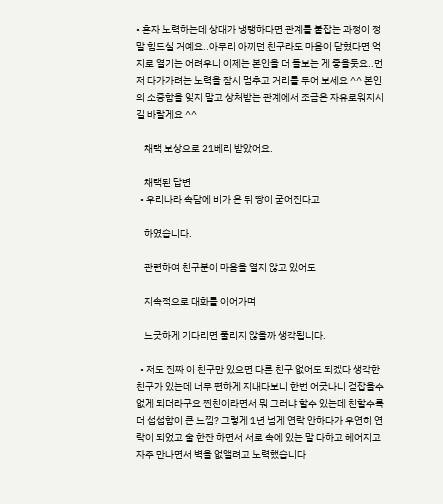• 혼자 노력하는데 상대가 냉랭하다면 관계를 붙잡는 과정이 정말 힘드실 거예요..아무리 아끼던 친구라도 마음이 닫혔다면 억지로 열기는 어려우니 이제는 본인을 더 돌보는 게 좋을듯요..먼저 다가가려는 노력을 잠시 멈추고 거리를 두어 보세요 ^^ 본인의 소중함을 잊지 말고 상처받는 관계에서 조금은 자유로워지시길 바랄게요 ^^

    채택 보상으로 21베리 받았어요.

    채택된 답변
  • 우리나라 속담에 비가 온 뒤 땅이 굳어진다고

    하였습니다.

    관련하여 친구분이 마음을 열지 않고 있어도

    지속적으로 대화를 이어가며

    느긋하게 기다리면 풀리지 않을까 생각됩니다.

  • 저도 진짜 이 친구만 있으면 다른 친구 없어도 되겠다 생각한 친구가 있는데 너무 편하게 지내다보니 한번 어긋나니 걷잡을수 없게 되더라구요 찐친이라면서 뭐 그러냐 할수 있는데 친할수록 더 섭섭함이 큰 느낌? 그렇게 1년 넘게 연락 안하다가 우연히 연락이 되었고 술 한잔 하면서 서로 속에 있는 말 다하고 헤어지고 자주 만나면서 벽을 없앨려고 노력했습니다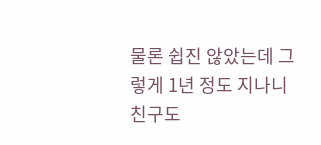물론 쉽진 않았는데 그렇게 1년 정도 지나니 친구도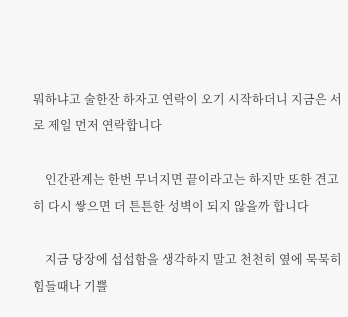뭐하냐고 술한잔 하자고 연락이 오기 시작하더니 지금은 서로 제일 먼저 연락합니다

    인간관계는 한번 무너지면 끝이라고는 하지만 또한 견고히 다시 쌓으면 더 튼튼한 성벽이 되지 않을까 합니다

    지금 당장에 섭섭함을 생각하지 말고 천천히 옆에 묵묵히 힘들때나 기쁠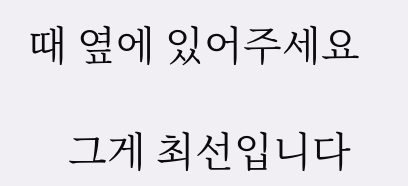때 옆에 있어주세요

    그게 최선입니다